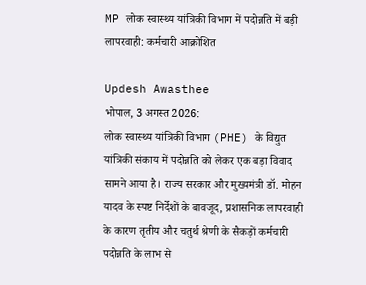MP लोक स्वास्थ्य यांत्रिकी विभाग में पदोन्नति में बड़ी लापरवाही: कर्मचारी आक्रोशित

Updesh Awasthee
भोपाल, 3 अगस्त 2026:
लोक स्वास्थ्य यांत्रिकी विभाग (PHE) के विद्युत यांत्रिकी संकाय में पदोन्नति को लेकर एक बड़ा विवाद सामने आया है। राज्य सरकार और मुख्यमंत्री डॉ. मोहन यादव के स्पष्ट निर्देशों के बावजूद, प्रशासनिक लापरवाही के कारण तृतीय और चतुर्थ श्रेणी के सैकड़ों कर्मचारी पदोन्नति के लाभ से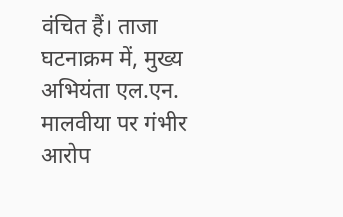वंचित हैं। ताजा घटनाक्रम में, मुख्य अभियंता एल.एन. मालवीया पर गंभीर आरोप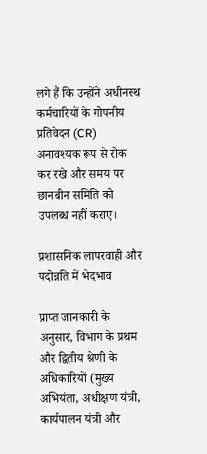लगे हैं कि उन्होंने अधीनस्थ कर्मचारियों के गोपनीय प्रतिवेदन (CR) अनावश्यक रूप से रोक कर रखे और समय पर छानबीन समिति को उपलब्ध नहीं कराए।

प्रशासनिक लापरवाही और पदोन्नति में भेदभाव

प्राप्त जानकारी के अनुसार, विभाग के प्रथम और द्वितीय श्रेणी के अधिकारियों (मुख्य अभियंता, अधीक्षण यंत्री, कार्यपालन यंत्री और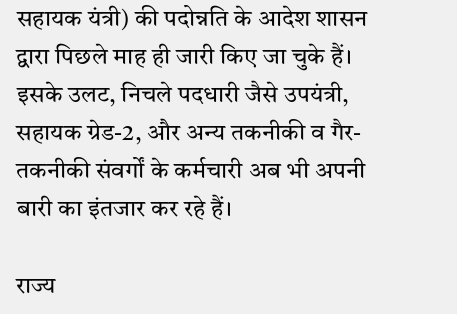सहायक यंत्री) की पदोन्नति के आदेश शासन द्वारा पिछले माह ही जारी किए जा चुके हैं। इसके उलट, निचले पदधारी जैसे उपयंत्री, सहायक ग्रेड-2, और अन्य तकनीकी व गैर-तकनीकी संवर्गों के कर्मचारी अब भी अपनी बारी का इंतजार कर रहे हैं।

राज्य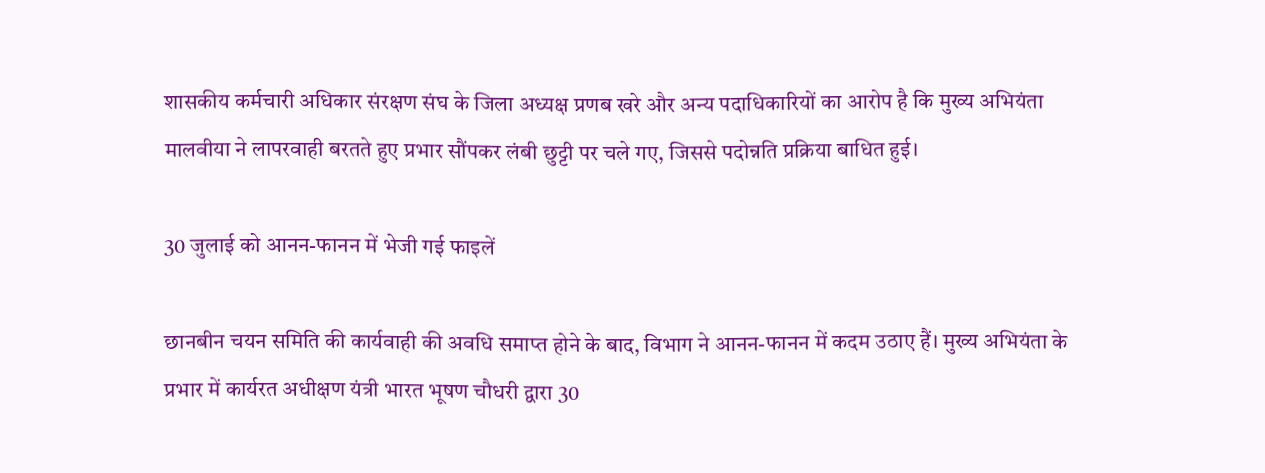शासकीय कर्मचारी अधिकार संरक्षण संघ के जिला अध्यक्ष प्रणब खरे और अन्य पदाधिकारियों का आरोप है कि मुख्य अभियंता मालवीया ने लापरवाही बरतते हुए प्रभार सौंपकर लंबी छुट्टी पर चले गए, जिससे पदोन्नति प्रक्रिया बाधित हुई।

30 जुलाई को आनन-फानन में भेजी गई फाइलें

छानबीन चयन समिति की कार्यवाही की अवधि समाप्त होने के बाद, विभाग ने आनन-फानन में कदम उठाए हैं। मुख्य अभियंता के प्रभार में कार्यरत अधीक्षण यंत्री भारत भूषण चौधरी द्वारा 30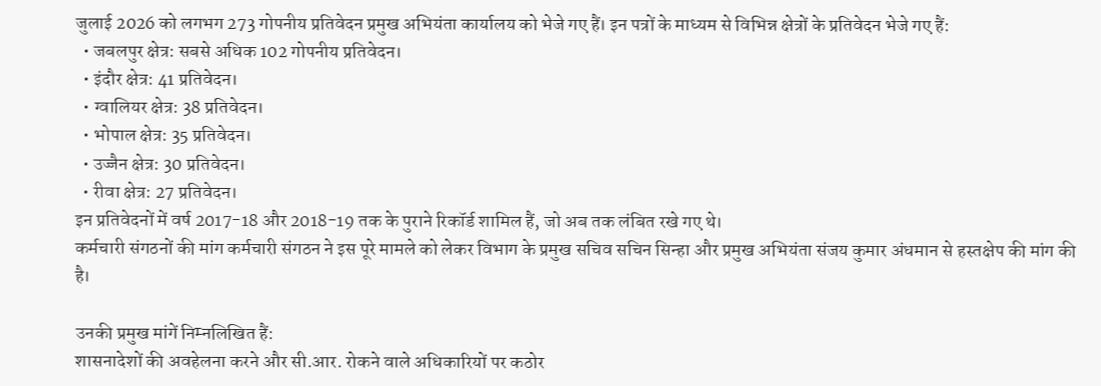जुलाई 2026 को लगभग 273 गोपनीय प्रतिवेदन प्रमुख अभियंता कार्यालय को भेजे गए हैं। इन पत्रों के माध्यम से विभिन्न क्षेत्रों के प्रतिवेदन भेजे गए हैं:
  • जबलपुर क्षेत्र: सबसे अधिक 102 गोपनीय प्रतिवेदन।
  • इंदौर क्षेत्र: 41 प्रतिवेदन।
  • ग्वालियर क्षेत्र: 38 प्रतिवेदन।
  • भोपाल क्षेत्र: 35 प्रतिवेदन।
  • उज्जैन क्षेत्र: 30 प्रतिवेदन।
  • रीवा क्षेत्र: 27 प्रतिवेदन।
इन प्रतिवेदनों में वर्ष 2017-18 और 2018-19 तक के पुराने रिकॉर्ड शामिल हैं, जो अब तक लंबित रखे गए थे।
कर्मचारी संगठनों की मांग कर्मचारी संगठन ने इस पूरे मामले को लेकर विभाग के प्रमुख सचिव सचिन सिन्हा और प्रमुख अभियंता संजय कुमार अंधमान से हस्तक्षेप की मांग की है।

उनकी प्रमुख मांगें निम्नलिखित हैं:
शासनादेशों की अवहेलना करने और सी.आर. रोकने वाले अधिकारियों पर कठोर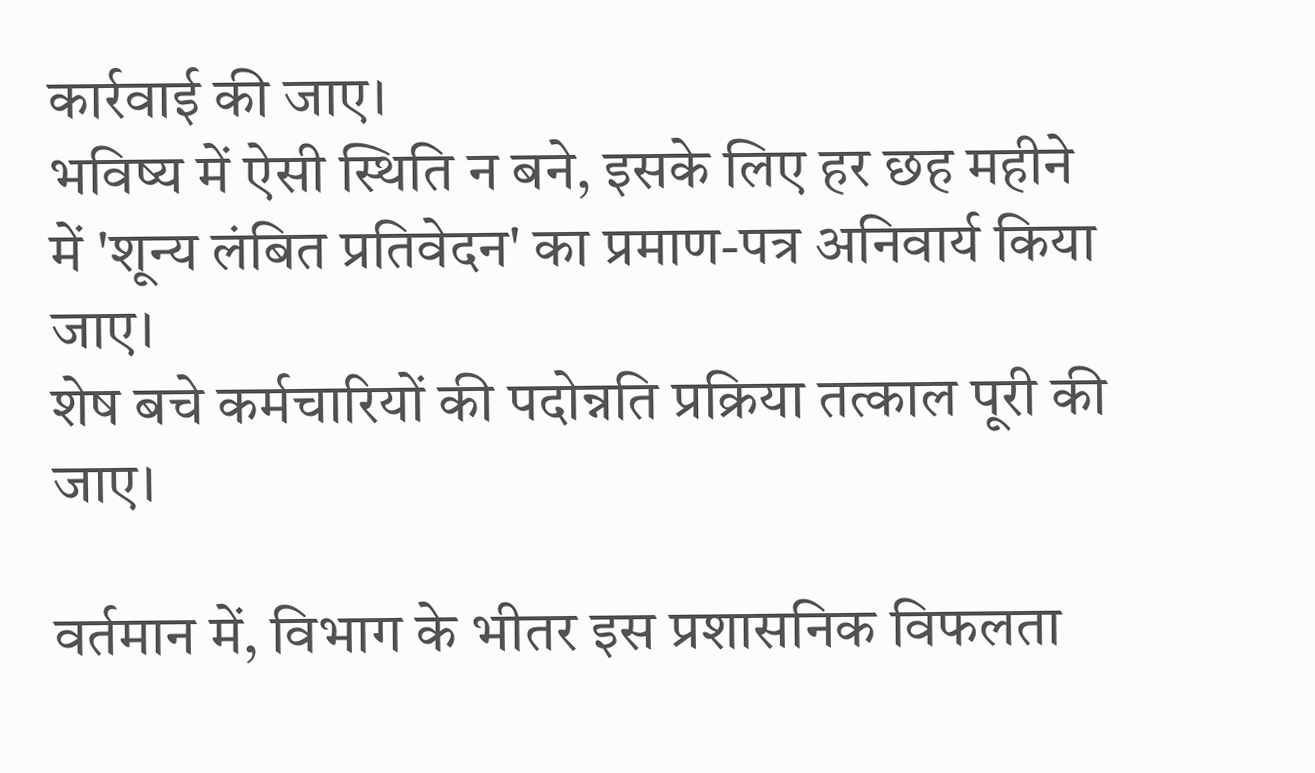कार्रवाई की जाए।
भविष्य में ऐसी स्थिति न बने, इसके लिए हर छह महीने में 'शून्य लंबित प्रतिवेदन' का प्रमाण-पत्र अनिवार्य किया जाए।
शेष बचे कर्मचारियों की पदोन्नति प्रक्रिया तत्काल पूरी की जाए।

वर्तमान में, विभाग के भीतर इस प्रशासनिक विफलता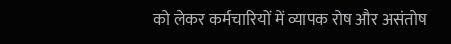को लेकर कर्मचारियों में व्यापक रोष और असंतोष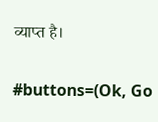व्याप्त है।

#buttons=(Ok, Go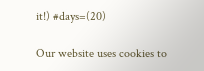it!) #days=(20)

Our website uses cookies to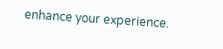enhance your experience.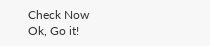Check Now
Ok, Go it!